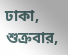ঢাকা, শুক্রবার,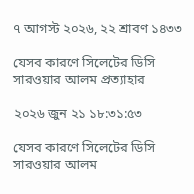৭ আগস্ট ২০২৬, ২২ শ্রাবণ ১৪৩৩

যেসব কারণে সিলেটের ডিসি সারওয়ার আলম প্রত্যাহার

২০২৬ জুন ২১ ১৮:৩১:৫৩

যেসব কারণে সিলেটের ডিসি সারওয়ার আলম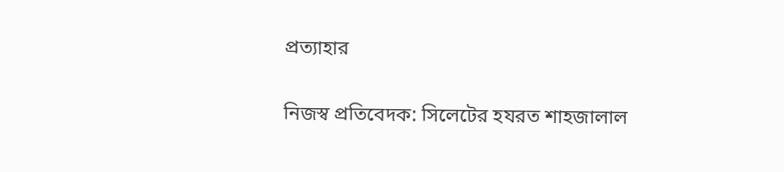প্রত্যাহার

নিজস্ব প্রতিবেদক: সিলেটের হযরত শাহজালাল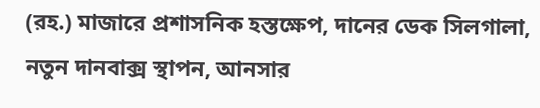(রহ.) মাজারে প্রশাসনিক হস্তক্ষেপ, দানের ডেক সিলগালা, নতুন দানবাক্স স্থাপন, আনসার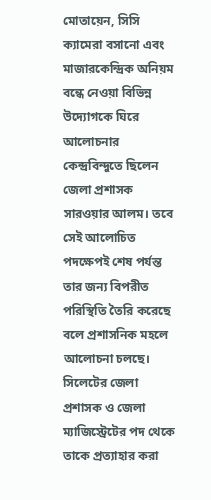মোতায়েন, সিসি ক্যামেরা বসানো এবং মাজারকেন্দ্রিক অনিয়ম বন্ধে নেওয়া বিভিন্ন উদ্যোগকে ঘিরে আলোচনার কেন্দ্রবিন্দুতে ছিলেন জেলা প্রশাসক সারওয়ার আলম। তবে সেই আলোচিত পদক্ষেপই শেষ পর্যন্ত তার জন্য বিপরীত পরিস্থিতি তৈরি করেছে বলে প্রশাসনিক মহলে আলোচনা চলছে। সিলেটের জেলা প্রশাসক ও জেলা ম্যাজিস্ট্রেটের পদ থেকে তাকে প্রত্যাহার করা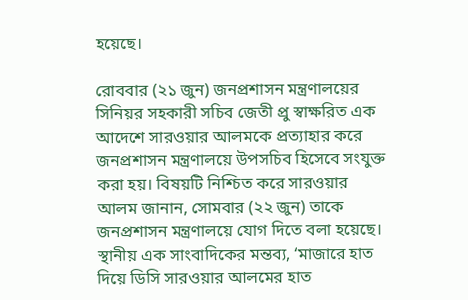হয়েছে।

রোববার (২১ জুন) জনপ্রশাসন মন্ত্রণালয়ের সিনিয়র সহকারী সচিব জেতী প্রু স্বাক্ষরিত এক আদেশে সারওয়ার আলমকে প্রত্যাহার করে জনপ্রশাসন মন্ত্রণালয়ে উপসচিব হিসেবে সংযুক্ত করা হয়। বিষয়টি নিশ্চিত করে সারওয়ার আলম জানান, সোমবার (২২ জুন) তাকে জনপ্রশাসন মন্ত্রণালয়ে যোগ দিতে বলা হয়েছে। স্থানীয় এক সাংবাদিকের মন্তব্য, ‘মাজারে হাত দিয়ে ডিসি সারওয়ার আলমের হাত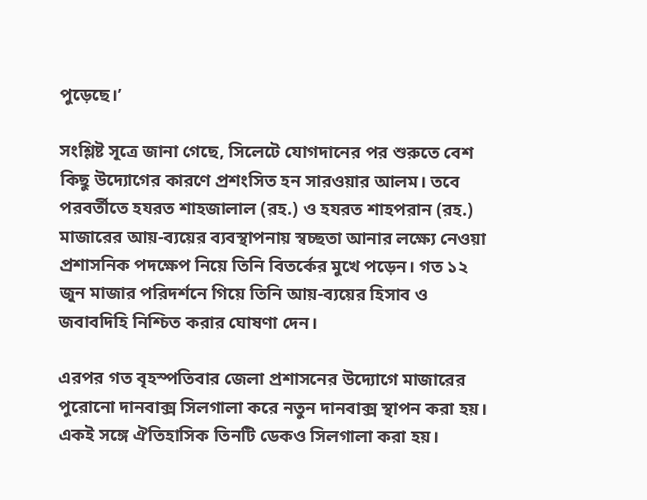পুড়েছে।’

সংশ্লিষ্ট সূত্রে জানা গেছে, সিলেটে যোগদানের পর শুরুতে বেশ কিছু উদ্যোগের কারণে প্রশংসিত হন সারওয়ার আলম। তবে পরবর্তীতে হযরত শাহজালাল (রহ.) ও হযরত শাহপরান (রহ.) মাজারের আয়-ব্যয়ের ব্যবস্থাপনায় স্বচ্ছতা আনার লক্ষ্যে নেওয়া প্রশাসনিক পদক্ষেপ নিয়ে তিনি বিতর্কের মুখে পড়েন। গত ১২ জুন মাজার পরিদর্শনে গিয়ে তিনি আয়-ব্যয়ের হিসাব ও জবাবদিহি নিশ্চিত করার ঘোষণা দেন।

এরপর গত বৃহস্পতিবার জেলা প্রশাসনের উদ্যোগে মাজারের পুরোনো দানবাক্স সিলগালা করে নতুন দানবাক্স স্থাপন করা হয়। একই সঙ্গে ঐতিহাসিক তিনটি ডেকও সিলগালা করা হয়।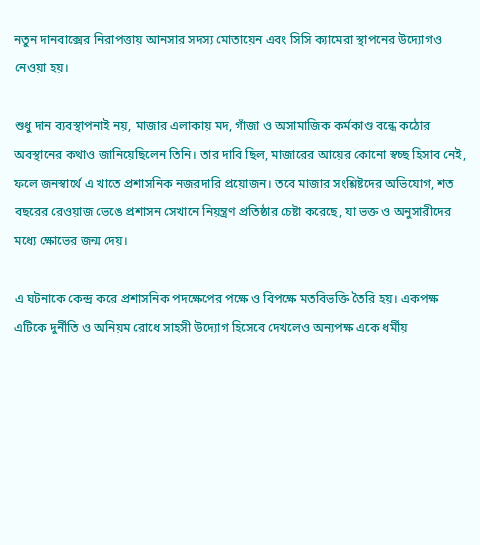নতুন দানবাক্সের নিরাপত্তায় আনসার সদস্য মোতায়েন এবং সিসি ক্যামেরা স্থাপনের উদ্যোগও নেওয়া হয়।

শুধু দান ব্যবস্থাপনাই নয়, মাজার এলাকায় মদ, গাঁজা ও অসামাজিক কর্মকাণ্ড বন্ধে কঠোর অবস্থানের কথাও জানিয়েছিলেন তিনি। তার দাবি ছিল, মাজারের আয়ের কোনো স্বচ্ছ হিসাব নেই, ফলে জনস্বার্থে এ খাতে প্রশাসনিক নজরদারি প্রয়োজন। তবে মাজার সংশ্লিষ্টদের অভিযোগ, শত বছরের রেওয়াজ ভেঙে প্রশাসন সেখানে নিয়ন্ত্রণ প্রতিষ্ঠার চেষ্টা করেছে, যা ভক্ত ও অনুসারীদের মধ্যে ক্ষোভের জন্ম দেয়।

এ ঘটনাকে কেন্দ্র করে প্রশাসনিক পদক্ষেপের পক্ষে ও বিপক্ষে মতবিভক্তি তৈরি হয়। একপক্ষ এটিকে দুর্নীতি ও অনিয়ম রোধে সাহসী উদ্যোগ হিসেবে দেখলেও অন্যপক্ষ একে ধর্মীয়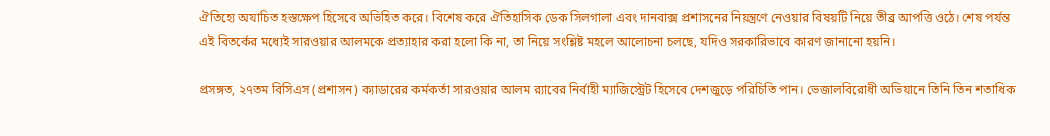ঐতিহ্যে অযাচিত হস্তক্ষেপ হিসেবে অভিহিত করে। বিশেষ করে ঐতিহাসিক ডেক সিলগালা এবং দানবাক্স প্রশাসনের নিয়ন্ত্রণে নেওয়ার বিষয়টি নিয়ে তীব্র আপত্তি ওঠে। শেষ পর্যন্ত এই বিতর্কের মধ্যেই সারওয়ার আলমকে প্রত্যাহার করা হলো কি না, তা নিয়ে সংশ্লিষ্ট মহলে আলোচনা চলছে, যদিও সরকারিভাবে কারণ জানানো হয়নি।

প্রসঙ্গত, ২৭তম বিসিএস (প্রশাসন) ক্যাডারের কর্মকর্তা সারওয়ার আলম র‌্যাবের নির্বাহী ম্যাজিস্ট্রেট হিসেবে দেশজুড়ে পরিচিতি পান। ভেজালবিরোধী অভিযানে তিনি তিন শতাধিক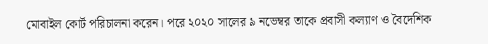মোবাইল কোর্ট পরিচালনা করেন। পরে ২০২০ সালের ৯ নভেম্বর তাকে প্রবাসী কল্যাণ ও বৈদেশিক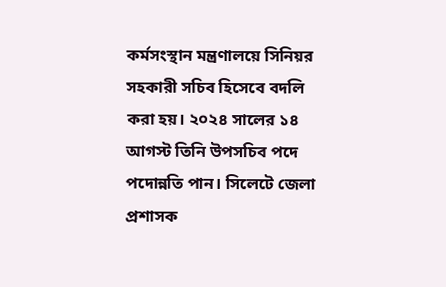কর্মসংস্থান মন্ত্রণালয়ে সিনিয়র সহকারী সচিব হিসেবে বদলি করা হয়। ২০২৪ সালের ১৪ আগস্ট তিনি উপসচিব পদে পদোন্নতি পান। সিলেটে জেলা প্রশাসক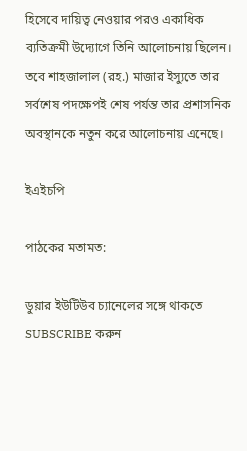হিসেবে দায়িত্ব নেওয়ার পরও একাধিক ব্যতিক্রমী উদ্যোগে তিনি আলোচনায় ছিলেন। তবে শাহজালাল (রহ.) মাজার ইস্যুতে তার সর্বশেষ পদক্ষেপই শেষ পর্যন্ত তার প্রশাসনিক অবস্থানকে নতুন করে আলোচনায় এনেছে।

ইএইচপি

পাঠকের মতামত:

ডুয়ার ইউটিউব চ্যানেলের সঙ্গে থাকতে SUBSCRIBE করুন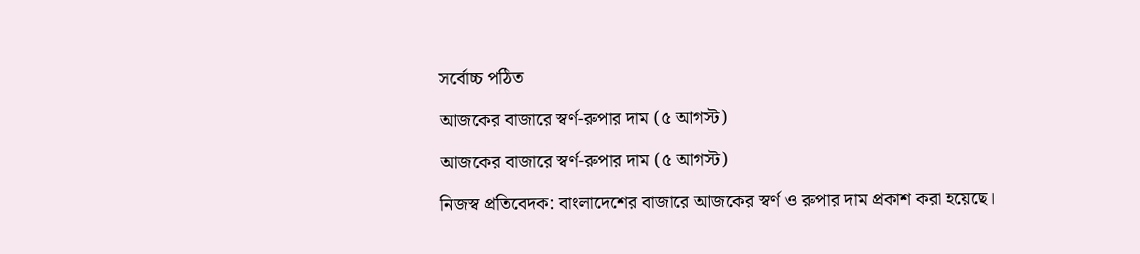সর্বোচ্চ পঠিত

আজকের বাজারে স্বর্ণ-রুপার দাম (৫ আগস্ট)

আজকের বাজারে স্বর্ণ-রুপার দাম (৫ আগস্ট)

নিজস্ব প্রতিবেদক: বাংলাদেশের বাজারে আজকের স্বর্ণ ও রুপার দাম প্রকাশ করা হয়েছে।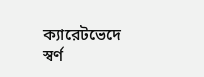ক্যারেটভেদে স্বর্ণ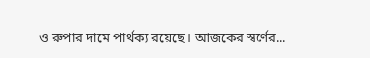ও রুপার দামে পার্থক্য রয়েছে। আজকের স্বর্ণের...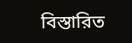বিস্তারিত